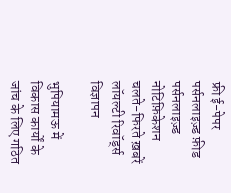फ्री ई-पेपर
पर्सनलाइज़्ड फ़ीड
पर्सनलाइज़्ड नोटिफ़िकेशन
चलते-फिरते ख़बरें
लॉयल्टी रिवॉर्ड्स
विज्ञापन

भुपियामऊ में विकास कार्यों के जांच के लिए गठित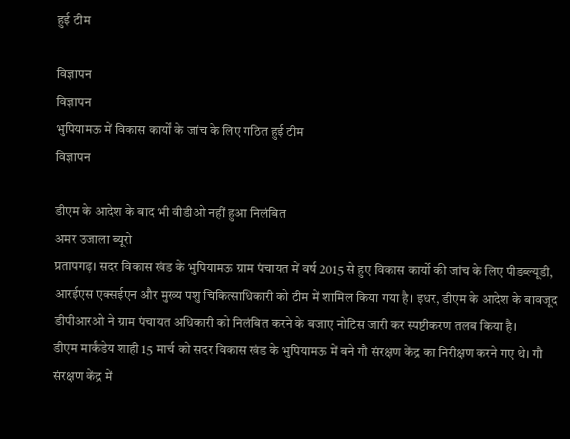हुई टीम

विज्ञापन
विज्ञापन
भुपियामऊ में विकास कार्यों के जांच के लिए गठित हुई टीम
विज्ञापन

डीएम के आदेश के बाद भी वीडीओ नहीं हुआ निलंबित
अमर उजाला ब्यूरो
प्रतापगढ़। सदर विकास खंड के भुपियामऊ ग्राम पंचायत में वर्ष 2015 से हुए विकास कार्यो की जांच के लिए पीडब्ल्यूडी, आरईएस एक्सईएन और मुख्य पशु चिकित्साधिकारी को टीम में शामिल किया गया है। इधर, डीएम के आदेश के बावजूद डीपीआरओ ने ग्राम पंचायत अधिकारी को निलंबित करने के बजाए नोटिस जारी कर स्पष्टीकरण तलब किया है।
डीएम मार्कंडेय शाही 15 मार्च को सदर विकास खंड के भुपियामऊ में बने गौ संरक्षण केंद्र का निरीक्षण करने गए थे। गौ संरक्षण केंद्र में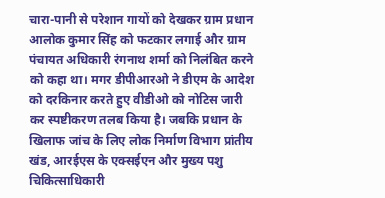चारा-पानी से परेशान गायों को देखकर ग्राम प्रधान आलोक कुमार सिंह को फटकार लगाई और ग्राम पंचायत अधिकारी रंगनाथ शर्मा को निलंबित करने को कहा था। मगर डीपीआरओ ने डीएम के आदेश को दरकिनार करते हुए वीडीओ को नोटिस जारी कर स्पष्टीकरण तलब किया है। जबकि प्रधान के खिलाफ जांच के लिए लोक निर्माण विभाग प्रांतीय खंड, आरईएस के एक्सईएन और मुख्य पशु चिकित्साधिकारी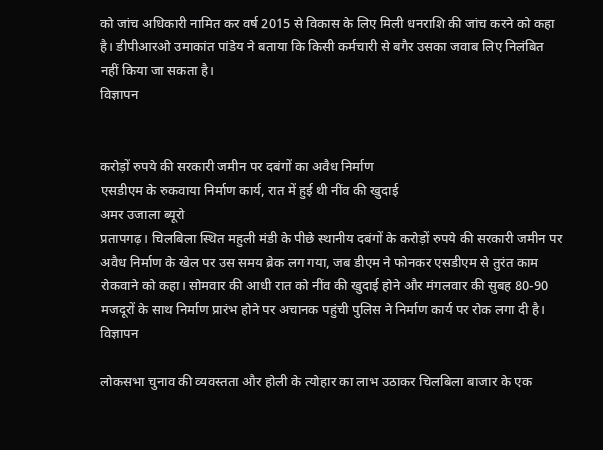को जांच अधिकारी नामित कर वर्ष 2015 से विकास के लिए मिली धनराशि की जांच करने को कहा है। डीपीआरओ उमाकांत पांडेय ने बताया कि किसी कर्मचारी से बगैर उसका जवाब लिए निलंबित नहीं किया जा सकता है।
विज्ञापन


करोड़ों रुपये की सरकारी जमीन पर दबंगों का अवैध निर्माण
एसडीएम के रुकवाया निर्माण कार्य, रात में हुई थी नींव की खुदाई
अमर उजाला ब्यूरो
प्रतापगढ़। चिलबिला स्थित महुली मंडी के पीछे स्थानीय दबंगों के करोड़ों रुपये की सरकारी जमीन पर अवैध निर्माण के खेल पर उस समय ब्रेक लग गया, जब डीएम ने फोनकर एसडीएम से तुरंत काम रोकवाने को कहा। सोमवार की आधी रात को नींव की खुदाई होने और मंगलवार की सुबह 80-90 मजदूरों के साथ निर्माण प्रारंभ होने पर अचानक पहुंची पुलिस ने निर्माण कार्य पर रोक लगा दी है।
विज्ञापन

लोकसभा चुनाव की व्यवस्तता और होली के त्योहार का लाभ उठाकर चिलबिला बाजार के एक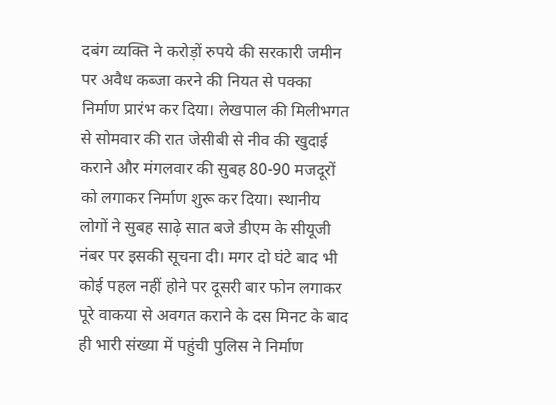दबंग व्यक्ति ने करोड़ों रुपये की सरकारी जमीन पर अवैध कब्जा करने की नियत से पक्का निर्माण प्रारंभ कर दिया। लेखपाल की मिलीभगत से सोमवार की रात जेसीबी से नीव की खुदाई कराने और मंगलवार की सुबह 80-90 मजदूरों को लगाकर निर्माण शुरू कर दिया। स्थानीय लोगों ने सुबह साढ़े सात बजे डीएम के सीयूजी नंबर पर इसकी सूचना दी। मगर दो घंटे बाद भी कोई पहल नहीं होने पर दूसरी बार फोन लगाकर पूरे वाकया से अवगत कराने के दस मिनट के बाद ही भारी संख्या में पहुंची पुलिस ने निर्माण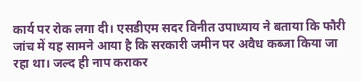कार्य पर रोक लगा दी। एसडीएम सदर विनीत उपाध्याय ने बताया कि फौरी जांच में यह सामने आया है कि सरकारी जमीन पर अवैध कब्जा किया जा रहा था। जल्द ही नाप कराकर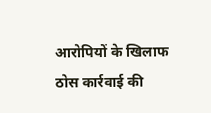आरोपियों के खिलाफ ठोस कार्रवाई की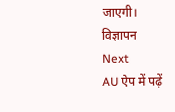जाएगी।
विज्ञापन
Next
AU ऐप में पढ़ें